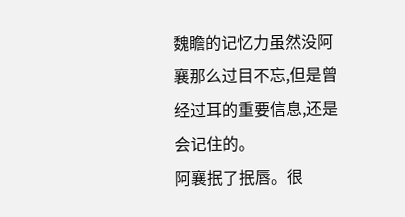魏瞻的记忆力虽然没阿襄那么过目不忘,但是曾经过耳的重要信息,还是会记住的。
阿襄抿了抿唇。很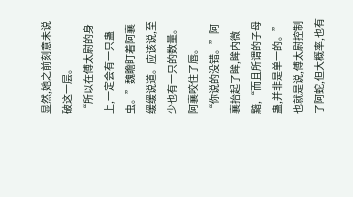显然,她之前刻意未说破这一层。
“所以在傅太尉的身上,一定会有一只蛊虫。”魏瞻盯着阿襄缓缓说道。应该说,至少也有一只的数量。
阿襄咬住了唇。
“你说的没错。”阿襄抬起了眸,眸内微黯,“而且所谓的子母蛊,并非是单一的。”
也就是说,傅太尉控制了阿蛇,但大概率,也有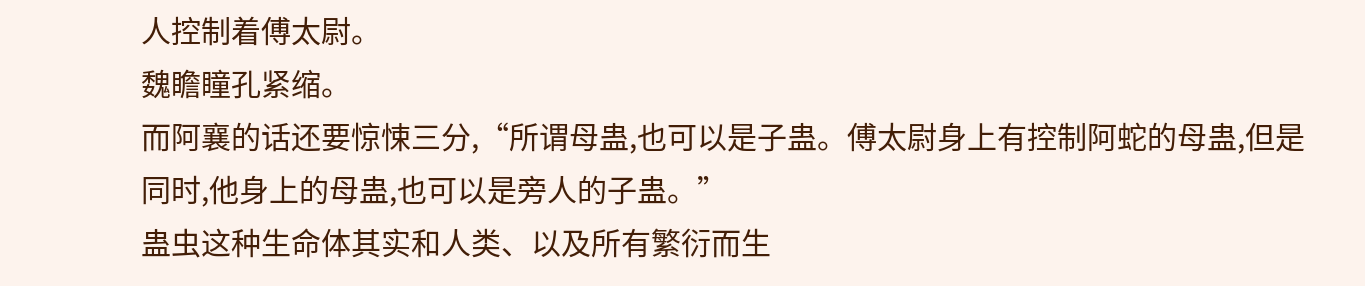人控制着傅太尉。
魏瞻瞳孔紧缩。
而阿襄的话还要惊悚三分,“所谓母蛊,也可以是子蛊。傅太尉身上有控制阿蛇的母蛊,但是同时,他身上的母蛊,也可以是旁人的子蛊。”
蛊虫这种生命体其实和人类、以及所有繁衍而生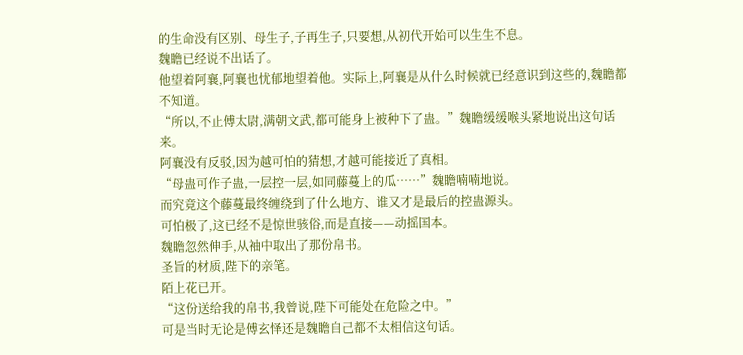的生命没有区别、母生子,子再生子,只要想,从初代开始可以生生不息。
魏瞻已经说不出话了。
他望着阿襄,阿襄也忧郁地望着他。实际上,阿襄是从什么时候就已经意识到这些的,魏瞻都不知道。
“所以,不止傅太尉,满朝文武,都可能身上被种下了蛊。”魏瞻缓缓喉头紧地说出这句话来。
阿襄没有反驳,因为越可怕的猜想,才越可能接近了真相。
“母蛊可作子蛊,一层控一层,如同藤蔓上的瓜……”魏瞻喃喃地说。
而究竟这个藤蔓最终缠绕到了什么地方、谁又才是最后的控蛊源头。
可怕极了,这已经不是惊世骇俗,而是直接——动摇国本。
魏瞻忽然伸手,从袖中取出了那份帛书。
圣旨的材质,陛下的亲笔。
陌上花已开。
“这份送给我的帛书,我曾说,陛下可能处在危险之中。”
可是当时无论是傅玄怿还是魏瞻自己都不太相信这句话。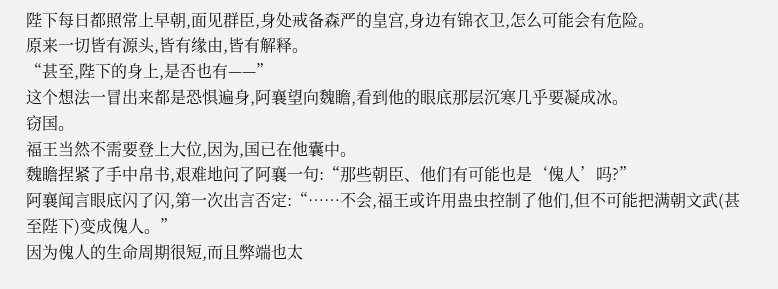陛下每日都照常上早朝,面见群臣,身处戒备森严的皇宫,身边有锦衣卫,怎么可能会有危险。
原来一切皆有源头,皆有缘由,皆有解释。
“甚至,陛下的身上,是否也有——”
这个想法一冒出来都是恐惧遍身,阿襄望向魏瞻,看到他的眼底那层沉寒几乎要凝成冰。
窃国。
福王当然不需要登上大位,因为,国已在他囊中。
魏瞻捏紧了手中帛书,艰难地问了阿襄一句:“那些朝臣、他们有可能也是‘傀人’吗?”
阿襄闻言眼底闪了闪,第一次出言否定:“……不会,福王或许用蛊虫控制了他们,但不可能把满朝文武(甚至陛下)变成傀人。”
因为傀人的生命周期很短,而且弊端也太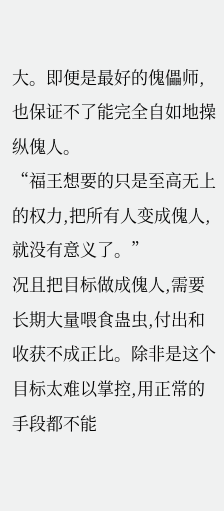大。即便是最好的傀儡师,也保证不了能完全自如地操纵傀人。
“福王想要的只是至高无上的权力,把所有人变成傀人,就没有意义了。”
况且把目标做成傀人,需要长期大量喂食蛊虫,付出和收获不成正比。除非是这个目标太难以掌控,用正常的手段都不能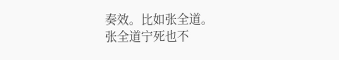奏效。比如张全道。
张全道宁死也不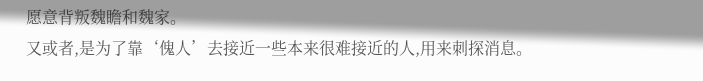愿意背叛魏瞻和魏家。
又或者,是为了靠‘傀人’去接近一些本来很难接近的人,用来刺探消息。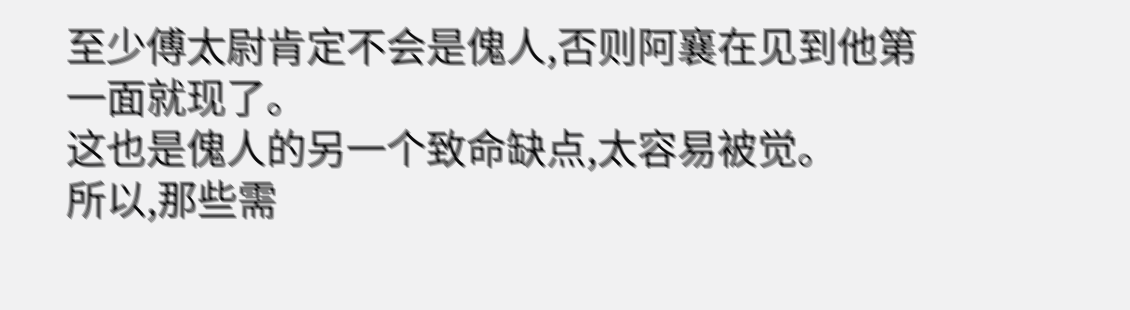至少傅太尉肯定不会是傀人,否则阿襄在见到他第一面就现了。
这也是傀人的另一个致命缺点,太容易被觉。
所以,那些需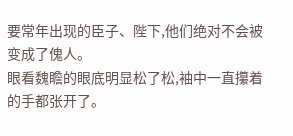要常年出现的臣子、陛下,他们绝对不会被变成了傀人。
眼看魏瞻的眼底明显松了松,袖中一直攥着的手都张开了。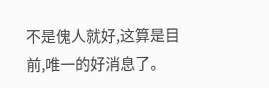不是傀人就好,这算是目前,唯一的好消息了。